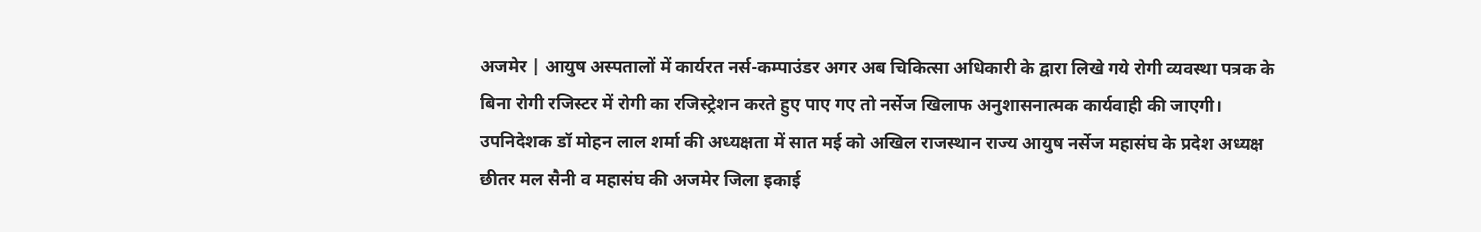अजमेर | आयुष अस्पतालों में कार्यरत नर्स-कम्पाउंडर अगर अब चिकित्सा अधिकारी के द्वारा लिखे गये रोगी व्यवस्था पत्रक के बिना रोगी रजिस्टर में रोगी का रजिस्ट्रेशन करते हुए पाए गए तो नर्सेज खिलाफ अनुशासनात्मक कार्यवाही की जाएगी।
उपनिदेशक डॉ मोहन लाल शर्मा की अध्यक्षता में सात मई को अखिल राजस्थान राज्य आयुष नर्सेज महासंघ के प्रदेश अध्यक्ष छीतर मल सैनी व महासंघ की अजमेर जिला इकाई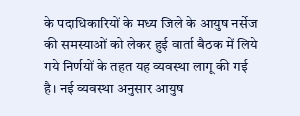के पदाधिकारियों के मध्य जिले के आयुष नर्सेज की समस्याओं को लेकर हुई वार्ता बैठक में लिये गये निर्णयों के तहत यह व्यवस्था लागू की गई है। नई व्यवस्था अनुसार आयुष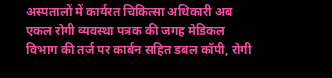अस्पतालों में कार्यरत चिकित्सा अधिकारी अब एकल रोगी व्यवस्था पत्रक की जगह मेडिकल विभाग की तर्ज पर कार्बन सहित डबल कॉपी, रोगी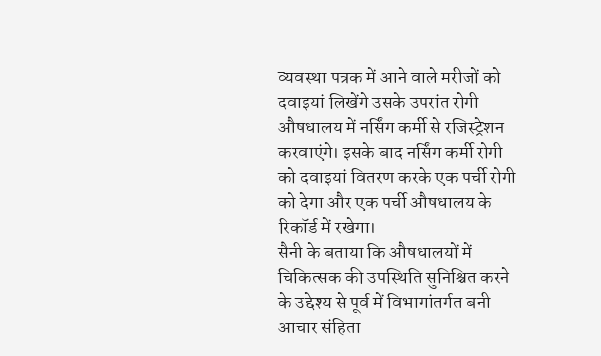व्यवस्था पत्रक में आने वाले मरीजों को दवाइयां लिखेंगे उसके उपरांत रोगी औषधालय में नर्सिंग कर्मी से रजिस्ट्रेशन करवाएंगे। इसके बाद नर्सिंग कर्मी रोगी को दवाइयां वितरण करके एक पर्ची रोगी को देगा और एक पर्ची औषधालय के रिकॉर्ड में रखेगा।
सैनी के बताया कि औषधालयों में चिकित्सक की उपस्थिति सुनिश्चित करने के उद्देश्य से पूर्व में विभागांतर्गत बनी आचार संहिता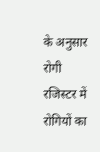के अनुसार रोगी रजिस्टर में रोगियों का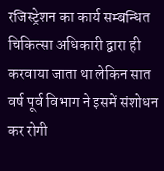रजिस्ट्रेशन का कार्य सम्बन्धित चिकित्सा अधिकारी द्वारा ही करवाया जाता था लेकिन सात वर्ष पूर्व विभाग ने इसमें संशोधन कर रोगी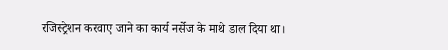रजिस्ट्रेशन करवाए जाने का कार्य नर्सेज के माथे डाल दिया था।